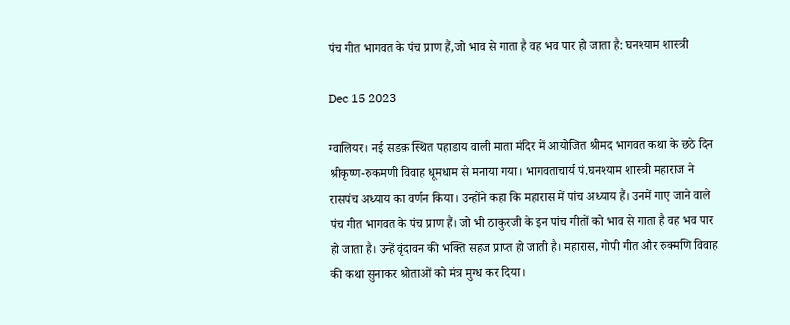पंच गीत भागवत के पंच प्राण हैं,जो भाव से गाता है वह भव पार हो जाता है: घनश्याम शास्त्री

Dec 15 2023

ग्वालियर। नई सडक़ स्थित पहाडाय वाली माता मंदिर में आयोजित श्रीमद भागवत कथा के छठे दिन श्रीकृष्ण-रुकमणी विवाह धूमधाम से मनाया गया। भागवताचार्य पं.घनश्याम शास्त्री महाराज ने रासपंच अध्याय का वर्णन किया। उन्होंने कहा कि महारास में पांच अध्याय हैं। उनमें गाए जाने वाले पंच गीत भागवत के पंच प्राण हैं। जो भी ठाकुरजी के इन पांच गीतों को भाव से गाता है वह भव पार हो जाता है। उन्हें वृंदावन की भक्ति सहज प्राप्त हो जाती है। महारास, गोपी गीत और रुक्मणि विवाह की कथा सुनाकर श्रोताओं को मंत्र मुग्ध कर दिया।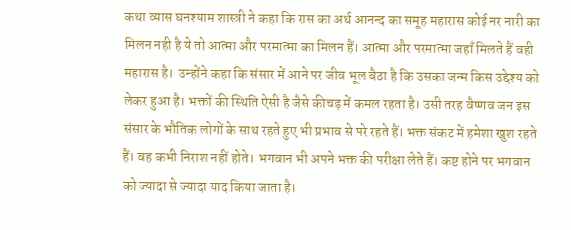कथा व्यास घनश्याम शास्त्री ने कहा कि रास का अर्थ आनन्द का समूह महारास कोई नर नारी का मिलन नही है ये तो आत्मा और परमात्मा का मिलन हैं। आत्मा और परमात्मा जहाँ मिलते हैं वही महारास है।  उन्होंने कहा कि संसार में आने पर जीव भूल बैठा है कि उसका जन्म किस उद्देश्य को लेकर हुआ है। भक्तों की स्थिति ऐसी है जैसे कीचड़ में कमल रहता है। उसी तरह वैष्णव जन इस संसार के भौतिक लोगों के साथ रहते हुए भी प्रभाव से परे रहते हैं। भक्त संकट में हमेशा खुश रहते हैं। वह कभी निराश नहीं होते। भगवान भी अपने भक्त की परीक्षा लेते हैं। कष्ट होने पर भगवान को ज्यादा से ज्यादा याद किया जाता है।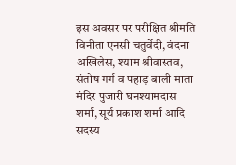इस अवसर पर परीक्षित श्रीमति विनीता एनसी चतुर्वेदी, वंदना अखिलेस, श्याम श्रीवास्तव, संतोष गर्ग व पहाड़ बाली माता मंदिर पुजारी घनश्यामदास शर्मा, सूर्य प्रकाश शर्मा आदि सदस्य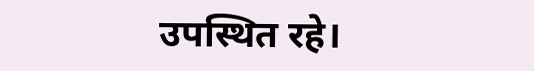उपस्थित रहे।